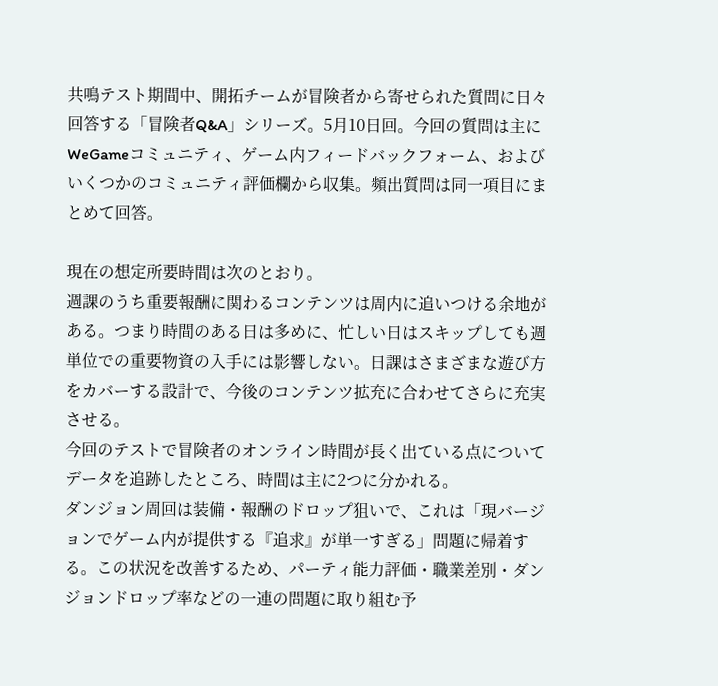共鳴テスト期間中、開拓チームが冒険者から寄せられた質問に日々回答する「冒険者Q&A」シリーズ。5月10日回。今回の質問は主にWeGameコミュニティ、ゲーム内フィードバックフォーム、およびいくつかのコミュニティ評価欄から収集。頻出質問は同一項目にまとめて回答。

現在の想定所要時間は次のとおり。
週課のうち重要報酬に関わるコンテンツは周内に追いつける余地がある。つまり時間のある日は多めに、忙しい日はスキップしても週単位での重要物資の入手には影響しない。日課はさまざまな遊び方をカバーする設計で、今後のコンテンツ拡充に合わせてさらに充実させる。
今回のテストで冒険者のオンライン時間が長く出ている点についてデータを追跡したところ、時間は主に2つに分かれる。
ダンジョン周回は装備・報酬のドロップ狙いで、これは「現バージョンでゲーム内が提供する『追求』が単一すぎる」問題に帰着する。この状況を改善するため、パーティ能力評価・職業差別・ダンジョンドロップ率などの一連の問題に取り組む予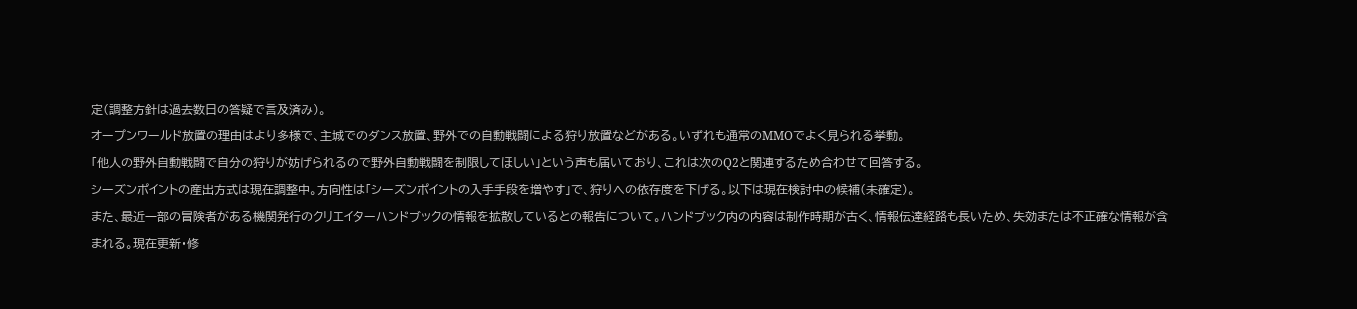定(調整方針は過去数日の答疑で言及済み)。
オープンワールド放置の理由はより多様で、主城でのダンス放置、野外での自動戦闘による狩り放置などがある。いずれも通常のMMOでよく見られる挙動。
「他人の野外自動戦闘で自分の狩りが妨げられるので野外自動戦闘を制限してほしい」という声も届いており、これは次のQ2と関連するため合わせて回答する。
シーズンポイントの産出方式は現在調整中。方向性は「シーズンポイントの入手手段を増やす」で、狩りへの依存度を下げる。以下は現在検討中の候補(未確定)。
また、最近一部の冒険者がある機関発行のクリエイターハンドブックの情報を拡散しているとの報告について。ハンドブック内の内容は制作時期が古く、情報伝達経路も長いため、失効または不正確な情報が含まれる。現在更新・修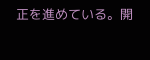正を進めている。開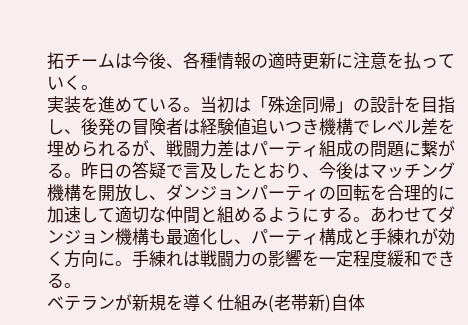拓チームは今後、各種情報の適時更新に注意を払っていく。
実装を進めている。当初は「殊途同帰」の設計を目指し、後発の冒険者は経験値追いつき機構でレベル差を埋められるが、戦闘力差はパーティ組成の問題に繋がる。昨日の答疑で言及したとおり、今後はマッチング機構を開放し、ダンジョンパーティの回転を合理的に加速して適切な仲間と組めるようにする。あわせてダンジョン機構も最適化し、パーティ構成と手練れが効く方向に。手練れは戦闘力の影響を一定程度緩和できる。
ベテランが新規を導く仕組み(老帯新)自体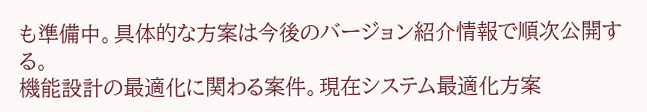も準備中。具体的な方案は今後のバージョン紹介情報で順次公開する。
機能設計の最適化に関わる案件。現在システム最適化方案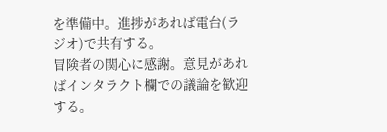を準備中。進捗があれば電台(ラジオ)で共有する。
冒険者の関心に感謝。意見があればインタラクト欄での議論を歓迎する。